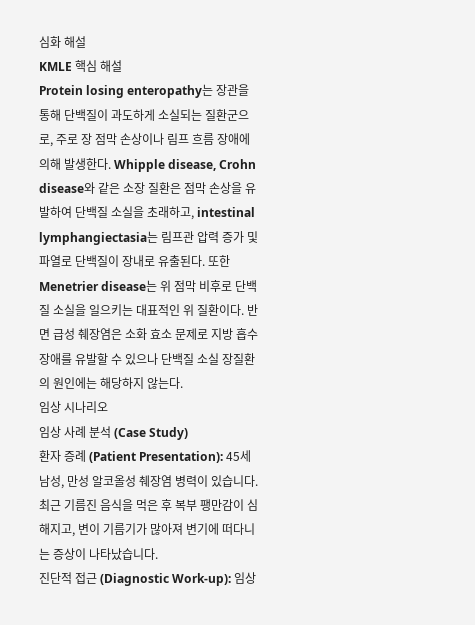심화 해설
KMLE 핵심 해설
Protein losing enteropathy는 장관을 통해 단백질이 과도하게 소실되는 질환군으로, 주로 장 점막 손상이나 림프 흐름 장애에 의해 발생한다. Whipple disease, Crohn disease와 같은 소장 질환은 점막 손상을 유발하여 단백질 소실을 초래하고, intestinal lymphangiectasia는 림프관 압력 증가 및 파열로 단백질이 장내로 유출된다. 또한 Menetrier disease는 위 점막 비후로 단백질 소실을 일으키는 대표적인 위 질환이다. 반면 급성 췌장염은 소화 효소 문제로 지방 흡수 장애를 유발할 수 있으나 단백질 소실 장질환의 원인에는 해당하지 않는다.
임상 시나리오
임상 사례 분석 (Case Study)
환자 증례 (Patient Presentation): 45세 남성, 만성 알코올성 췌장염 병력이 있습니다. 최근 기름진 음식을 먹은 후 복부 팽만감이 심해지고, 변이 기름기가 많아져 변기에 떠다니는 증상이 나타났습니다.
진단적 접근 (Diagnostic Work-up): 임상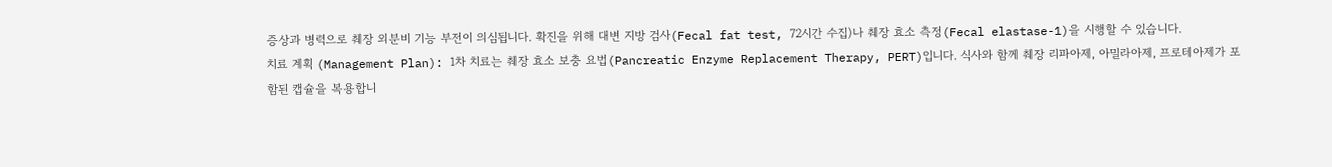증상과 병력으로 췌장 외분비 기능 부전이 의심됩니다. 확진을 위해 대변 지방 검사(Fecal fat test, 72시간 수집)나 췌장 효소 측정(Fecal elastase-1)을 시행할 수 있습니다.
치료 계획 (Management Plan): 1차 치료는 췌장 효소 보충 요법(Pancreatic Enzyme Replacement Therapy, PERT)입니다. 식사와 함께 췌장 리파아제, 아밀라아제, 프로테아제가 포함된 캡슐을 복용합니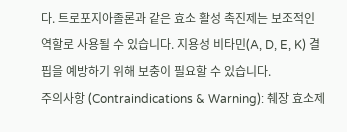다. 트로포지아졸론과 같은 효소 활성 촉진제는 보조적인 역할로 사용될 수 있습니다. 지용성 비타민(A, D, E, K) 결핍을 예방하기 위해 보충이 필요할 수 있습니다.
주의사항 (Contraindications & Warning): 췌장 효소제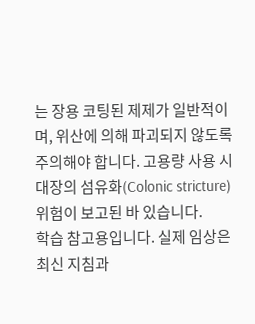는 장용 코팅된 제제가 일반적이며, 위산에 의해 파괴되지 않도록 주의해야 합니다. 고용량 사용 시 대장의 섬유화(Colonic stricture) 위험이 보고된 바 있습니다.
학습 참고용입니다. 실제 임상은 최신 지침과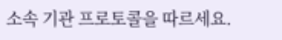소속 기관 프로토콜을 따르세요.